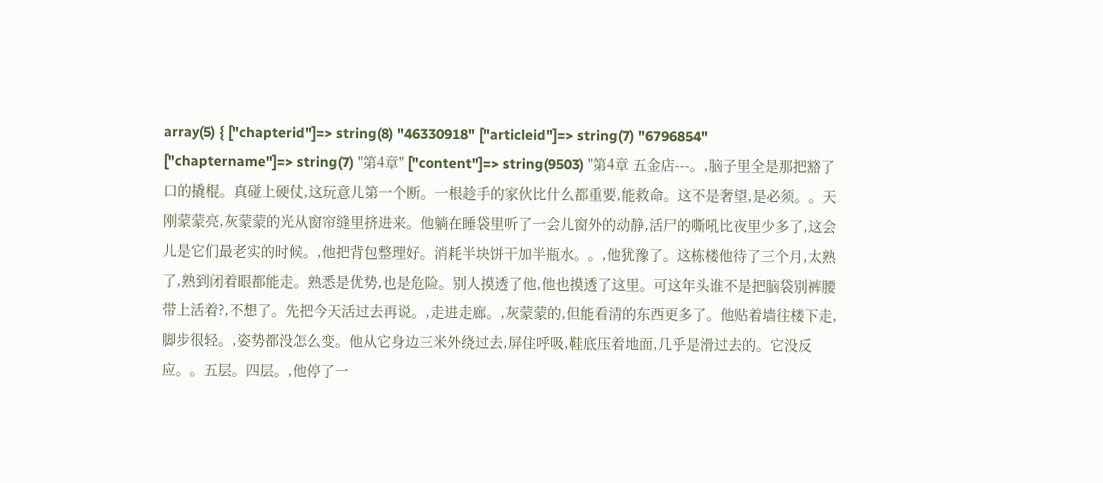array(5) { ["chapterid"]=> string(8) "46330918" ["articleid"]=> string(7) "6796854" ["chaptername"]=> string(7) "第4章" ["content"]=> string(9503) "第4章 五金店---。,脑子里全是那把豁了口的撬棍。真碰上硬仗,这玩意儿第一个断。一根趁手的家伙比什么都重要,能救命。这不是奢望,是必须。。天刚蒙蒙亮,灰蒙蒙的光从窗帘缝里挤进来。他躺在睡袋里听了一会儿窗外的动静,活尸的嘶吼比夜里少多了,这会儿是它们最老实的时候。,他把背包整理好。消耗半块饼干加半瓶水。。,他犹豫了。这栋楼他待了三个月,太熟了,熟到闭着眼都能走。熟悉是优势,也是危险。别人摸透了他,他也摸透了这里。可这年头谁不是把脑袋别裤腰带上活着?,不想了。先把今天活过去再说。,走进走廊。,灰蒙蒙的,但能看清的东西更多了。他贴着墙往楼下走,脚步很轻。,姿势都没怎么变。他从它身边三米外绕过去,屏住呼吸,鞋底压着地面,几乎是滑过去的。它没反应。。五层。四层。,他停了一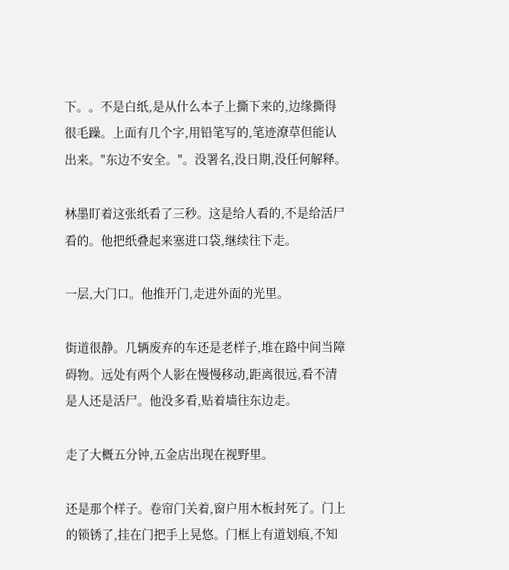下。。不是白纸,是从什么本子上撕下来的,边缘撕得很毛躁。上面有几个字,用铅笔写的,笔迹潦草但能认出来。"东边不安全。"。没署名,没日期,没任何解释。

林墨盯着这张纸看了三秒。这是给人看的,不是给活尸看的。他把纸叠起来塞进口袋,继续往下走。

一层,大门口。他推开门,走进外面的光里。

街道很静。几辆废弃的车还是老样子,堆在路中间当障碍物。远处有两个人影在慢慢移动,距离很远,看不清是人还是活尸。他没多看,贴着墙往东边走。

走了大概五分钟,五金店出现在视野里。

还是那个样子。卷帘门关着,窗户用木板封死了。门上的锁锈了,挂在门把手上晃悠。门框上有道划痕,不知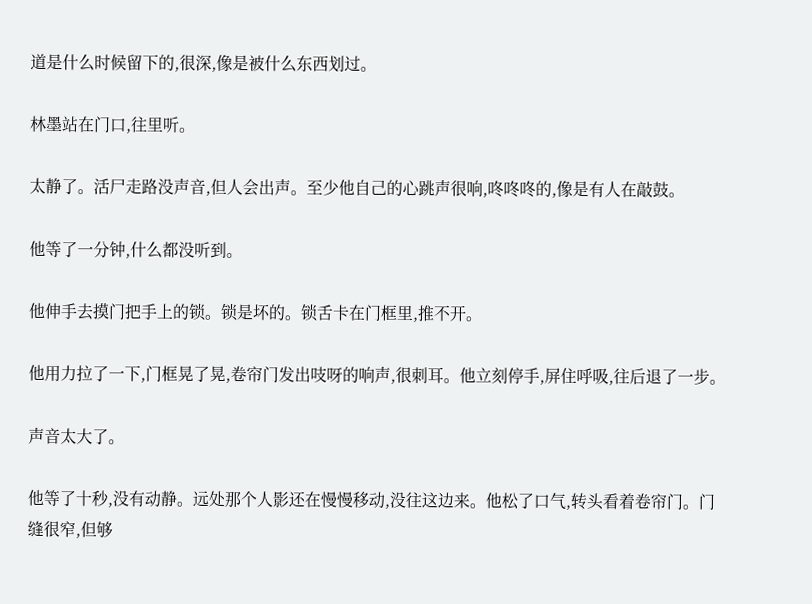道是什么时候留下的,很深,像是被什么东西划过。

林墨站在门口,往里听。

太静了。活尸走路没声音,但人会出声。至少他自己的心跳声很响,咚咚咚的,像是有人在敲鼓。

他等了一分钟,什么都没听到。

他伸手去摸门把手上的锁。锁是坏的。锁舌卡在门框里,推不开。

他用力拉了一下,门框晃了晃,卷帘门发出吱呀的响声,很刺耳。他立刻停手,屏住呼吸,往后退了一步。

声音太大了。

他等了十秒,没有动静。远处那个人影还在慢慢移动,没往这边来。他松了口气,转头看着卷帘门。门缝很窄,但够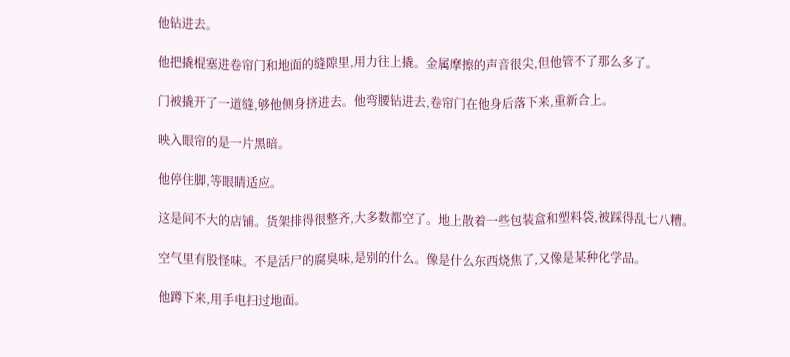他钻进去。

他把撬棍塞进卷帘门和地面的缝隙里,用力往上撬。金属摩擦的声音很尖,但他管不了那么多了。

门被撬开了一道缝,够他侧身挤进去。他弯腰钻进去,卷帘门在他身后落下来,重新合上。

映入眼帘的是一片黑暗。

他停住脚,等眼睛适应。

这是间不大的店铺。货架排得很整齐,大多数都空了。地上散着一些包装盒和塑料袋,被踩得乱七八糟。

空气里有股怪味。不是活尸的腐臭味,是别的什么。像是什么东西烧焦了,又像是某种化学品。

他蹲下来,用手电扫过地面。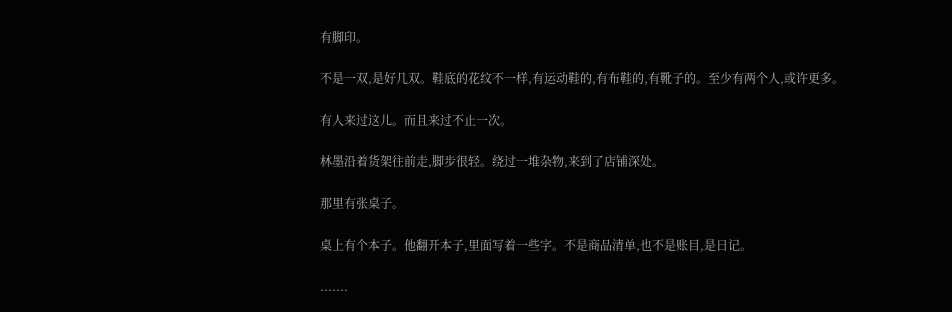有脚印。

不是一双,是好几双。鞋底的花纹不一样,有运动鞋的,有布鞋的,有靴子的。至少有两个人,或许更多。

有人来过这儿。而且来过不止一次。

林墨沿着货架往前走,脚步很轻。绕过一堆杂物,来到了店铺深处。

那里有张桌子。

桌上有个本子。他翻开本子,里面写着一些字。不是商品清单,也不是账目,是日记。

.......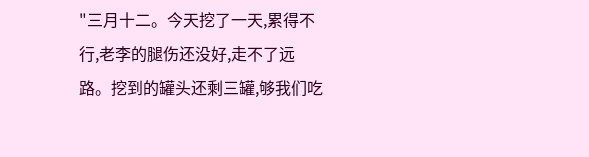"三月十二。今天挖了一天,累得不行,老李的腿伤还没好,走不了远路。挖到的罐头还剩三罐,够我们吃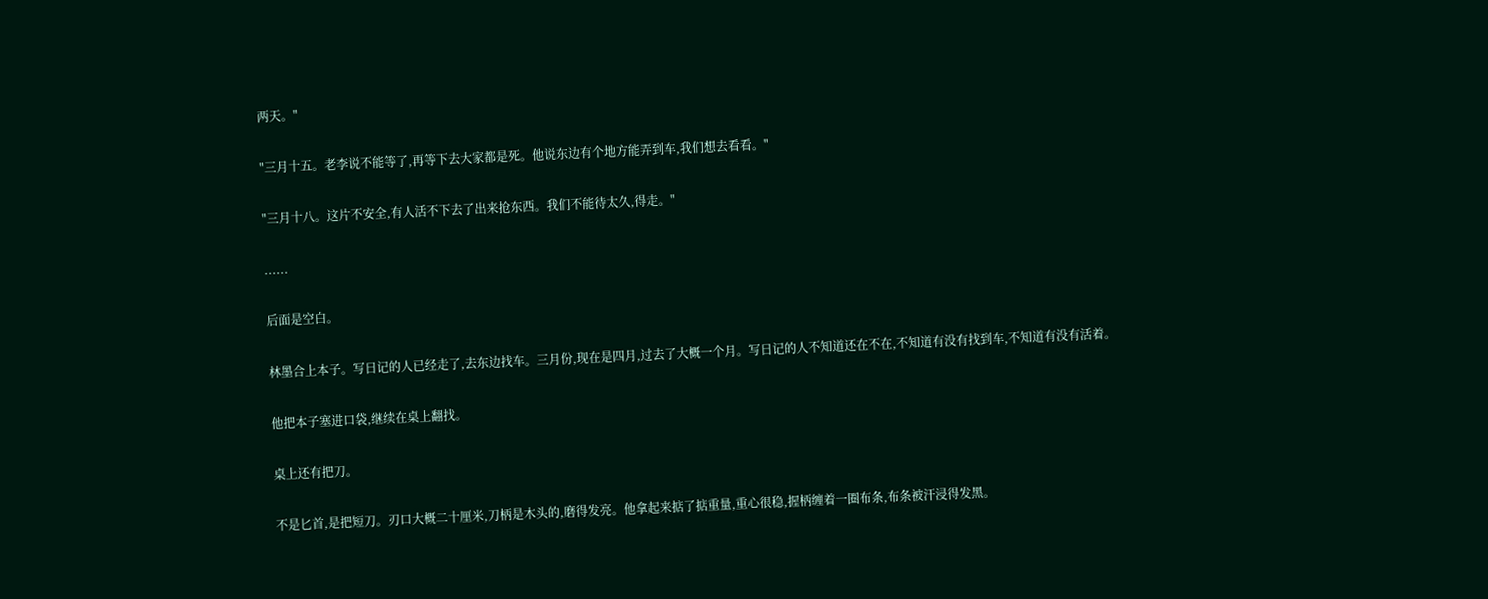两天。"

"三月十五。老李说不能等了,再等下去大家都是死。他说东边有个地方能弄到车,我们想去看看。"

"三月十八。这片不安全,有人活不下去了出来抢东西。我们不能待太久,得走。"

......

后面是空白。

林墨合上本子。写日记的人已经走了,去东边找车。三月份,现在是四月,过去了大概一个月。写日记的人不知道还在不在,不知道有没有找到车,不知道有没有活着。

他把本子塞进口袋,继续在桌上翻找。

桌上还有把刀。

不是匕首,是把短刀。刃口大概二十厘米,刀柄是木头的,磨得发亮。他拿起来掂了掂重量,重心很稳,握柄缠着一圈布条,布条被汗浸得发黑。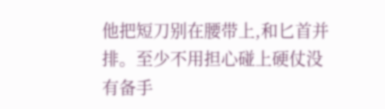他把短刀别在腰带上,和匕首并排。至少不用担心碰上硬仗没有备手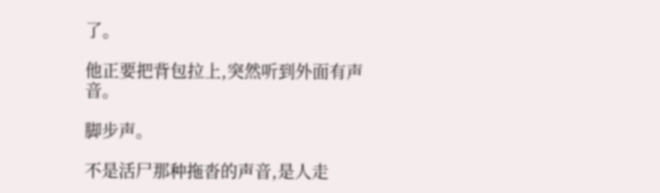了。

他正要把背包拉上,突然听到外面有声音。

脚步声。

不是活尸那种拖沓的声音,是人走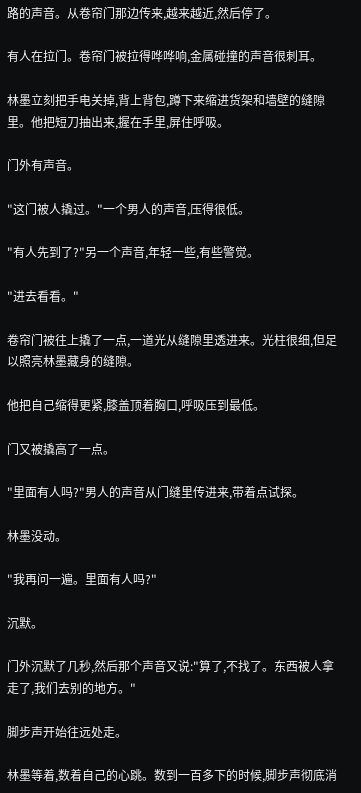路的声音。从卷帘门那边传来,越来越近,然后停了。

有人在拉门。卷帘门被拉得哗哗响,金属碰撞的声音很刺耳。

林墨立刻把手电关掉,背上背包,蹲下来缩进货架和墙壁的缝隙里。他把短刀抽出来,握在手里,屏住呼吸。

门外有声音。

"这门被人撬过。"一个男人的声音,压得很低。

"有人先到了?"另一个声音,年轻一些,有些警觉。

"进去看看。"

卷帘门被往上撬了一点,一道光从缝隙里透进来。光柱很细,但足以照亮林墨藏身的缝隙。

他把自己缩得更紧,膝盖顶着胸口,呼吸压到最低。

门又被撬高了一点。

"里面有人吗?"男人的声音从门缝里传进来,带着点试探。

林墨没动。

"我再问一遍。里面有人吗?"

沉默。

门外沉默了几秒,然后那个声音又说:"算了,不找了。东西被人拿走了,我们去别的地方。"

脚步声开始往远处走。

林墨等着,数着自己的心跳。数到一百多下的时候,脚步声彻底消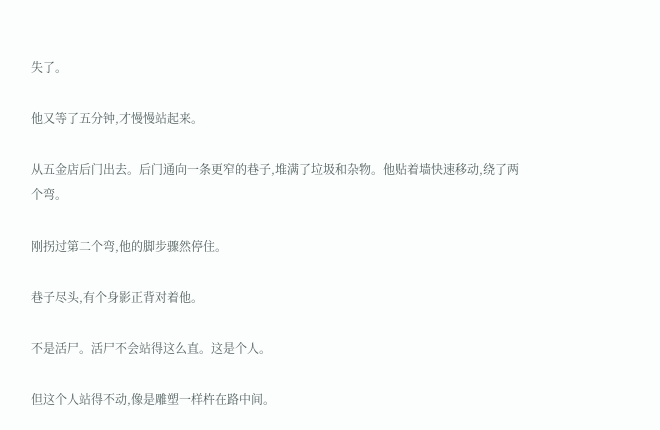失了。

他又等了五分钟,才慢慢站起来。

从五金店后门出去。后门通向一条更窄的巷子,堆满了垃圾和杂物。他贴着墙快速移动,绕了两个弯。

刚拐过第二个弯,他的脚步骤然停住。

巷子尽头,有个身影正背对着他。

不是活尸。活尸不会站得这么直。这是个人。

但这个人站得不动,像是雕塑一样杵在路中间。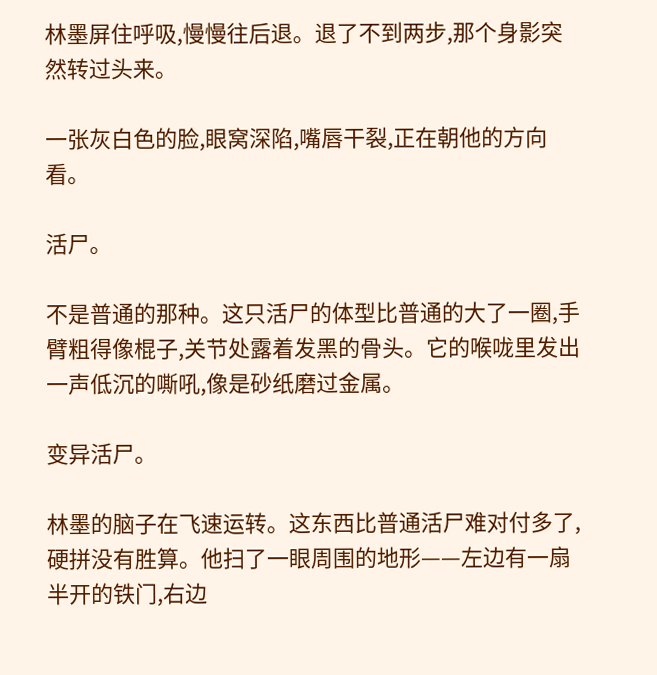林墨屏住呼吸,慢慢往后退。退了不到两步,那个身影突然转过头来。

一张灰白色的脸,眼窝深陷,嘴唇干裂,正在朝他的方向看。

活尸。

不是普通的那种。这只活尸的体型比普通的大了一圈,手臂粗得像棍子,关节处露着发黑的骨头。它的喉咙里发出一声低沉的嘶吼,像是砂纸磨过金属。

变异活尸。

林墨的脑子在飞速运转。这东西比普通活尸难对付多了,硬拼没有胜算。他扫了一眼周围的地形——左边有一扇半开的铁门,右边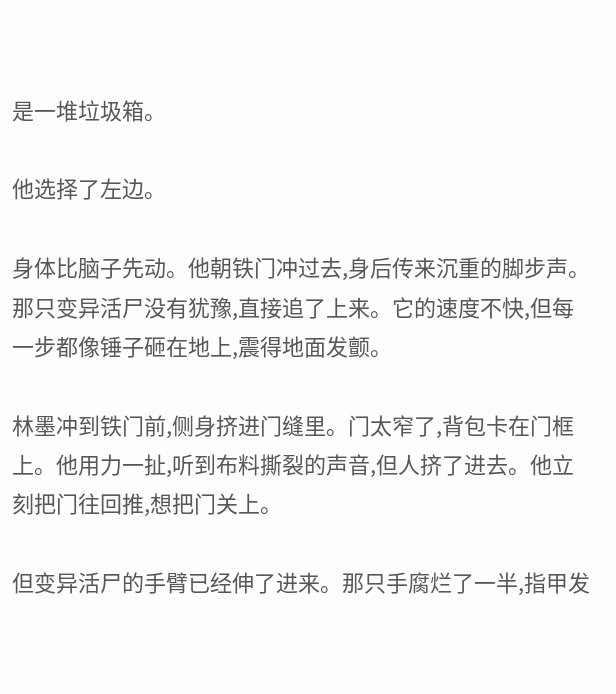是一堆垃圾箱。

他选择了左边。

身体比脑子先动。他朝铁门冲过去,身后传来沉重的脚步声。那只变异活尸没有犹豫,直接追了上来。它的速度不快,但每一步都像锤子砸在地上,震得地面发颤。

林墨冲到铁门前,侧身挤进门缝里。门太窄了,背包卡在门框上。他用力一扯,听到布料撕裂的声音,但人挤了进去。他立刻把门往回推,想把门关上。

但变异活尸的手臂已经伸了进来。那只手腐烂了一半,指甲发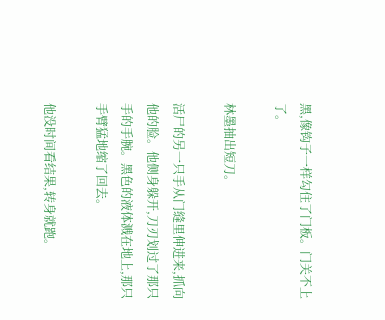黑,像钩子一样勾住了门板。门关不上了。

林墨抽出短刀。

活尸的另一只手从门缝里伸进来,抓向他的脸。他侧身躲开,刀刃划过了那只手的手腕。黑色的液体溅在地上,那只手臂猛地缩了回去。

他没时间看结果,转身就跑。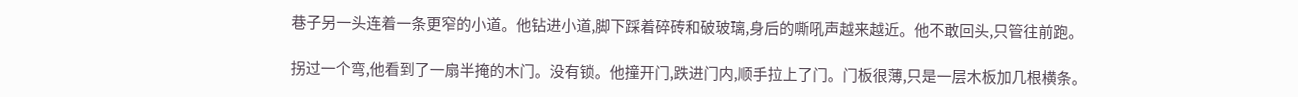巷子另一头连着一条更窄的小道。他钻进小道,脚下踩着碎砖和破玻璃,身后的嘶吼声越来越近。他不敢回头,只管往前跑。

拐过一个弯,他看到了一扇半掩的木门。没有锁。他撞开门,跌进门内,顺手拉上了门。门板很薄,只是一层木板加几根横条。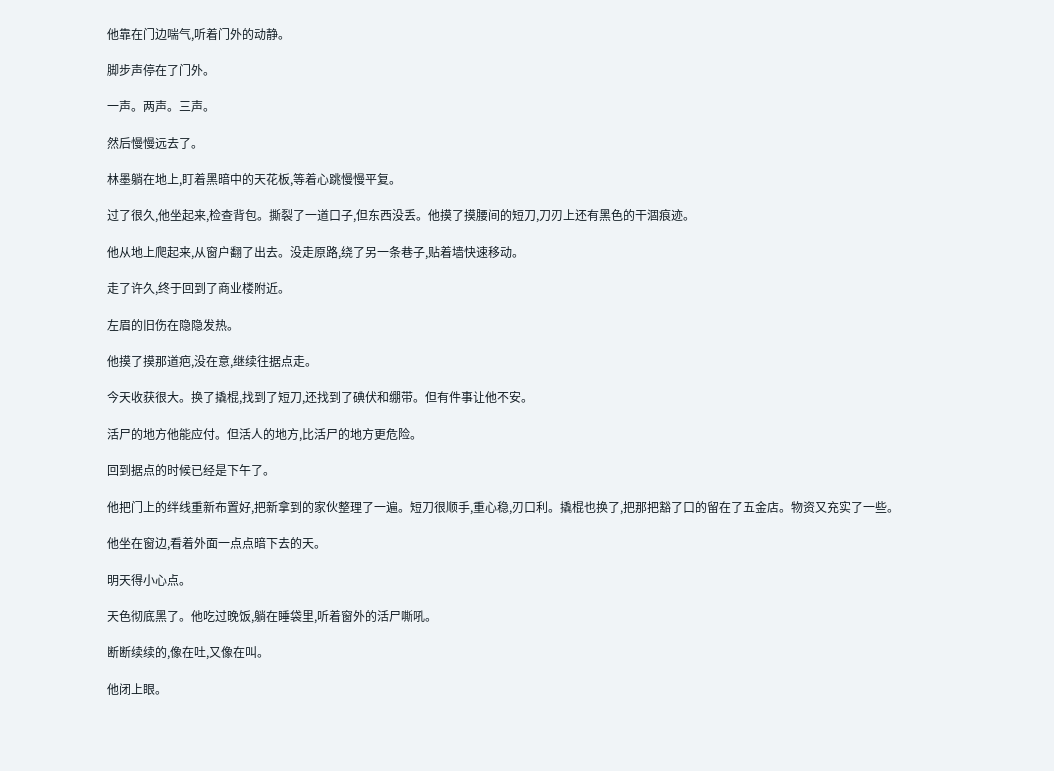他靠在门边喘气,听着门外的动静。

脚步声停在了门外。

一声。两声。三声。

然后慢慢远去了。

林墨躺在地上,盯着黑暗中的天花板,等着心跳慢慢平复。

过了很久,他坐起来,检查背包。撕裂了一道口子,但东西没丢。他摸了摸腰间的短刀,刀刃上还有黑色的干涸痕迹。

他从地上爬起来,从窗户翻了出去。没走原路,绕了另一条巷子,贴着墙快速移动。

走了许久,终于回到了商业楼附近。

左眉的旧伤在隐隐发热。

他摸了摸那道疤,没在意,继续往据点走。

今天收获很大。换了撬棍,找到了短刀,还找到了碘伏和绷带。但有件事让他不安。

活尸的地方他能应付。但活人的地方,比活尸的地方更危险。

回到据点的时候已经是下午了。

他把门上的绊线重新布置好,把新拿到的家伙整理了一遍。短刀很顺手,重心稳,刃口利。撬棍也换了,把那把豁了口的留在了五金店。物资又充实了一些。

他坐在窗边,看着外面一点点暗下去的天。

明天得小心点。

天色彻底黑了。他吃过晚饭,躺在睡袋里,听着窗外的活尸嘶吼。

断断续续的,像在吐,又像在叫。

他闭上眼。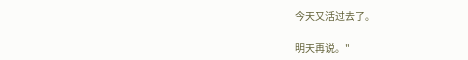今天又活过去了。

明天再说。"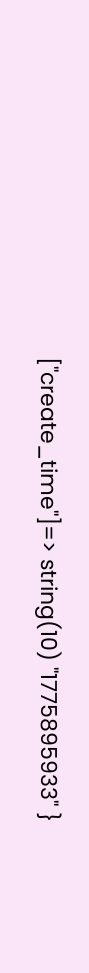["create_time"]=> string(10) "1775895933" }